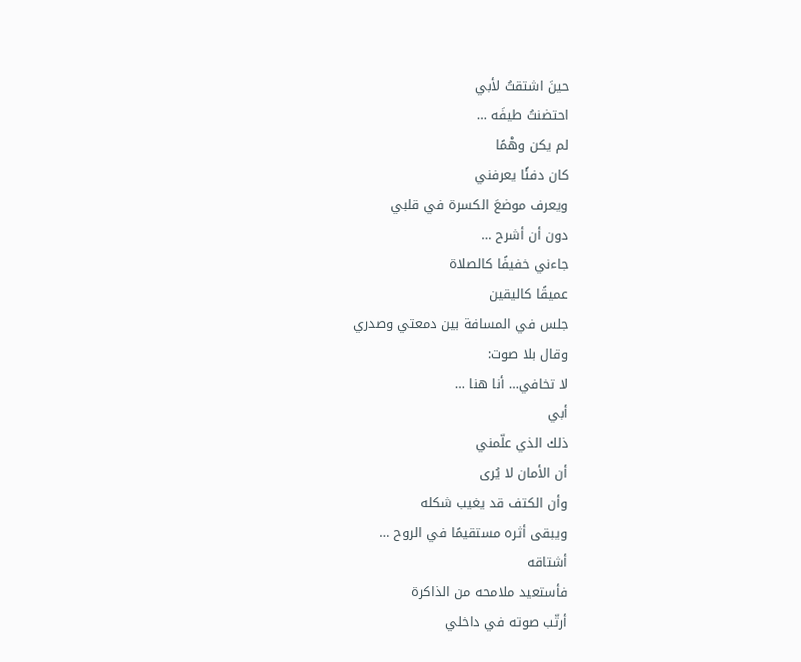حينَ اشتقتُ لأبي
احتضنتُ طيفَه …
لم يكن وهْمًا
كان دفئًا يعرفني
ويعرف موضعَ الكسرة في قلبي
دون أن أشرح …
جاءني خفيفًا كالصلاة
عميقًا كاليقين
جلس في المسافة بين دمعتي وصدري
وقال بلا صوت:
لا تخافي… أنا هنا …
أبي
ذلك الذي علّمني
أن الأمان لا يُرى
وأن الكتف قد يغيب شكله
ويبقى أثره مستقيمًا في الروح …
أشتاقه
فأستعيد ملامحه من الذاكرة
أرتّب صوته في داخلي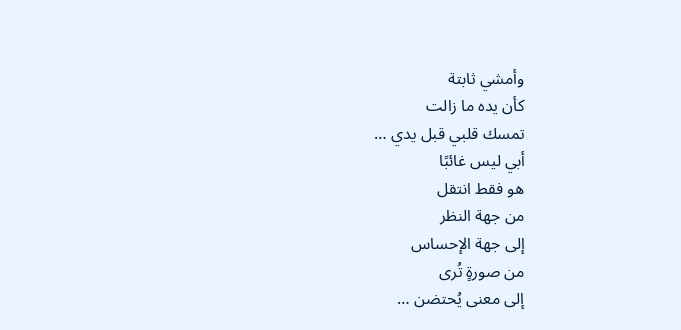وأمشي ثابتة
كأن يده ما زالت
تمسك قلبي قبل يدي …
أبي ليس غائبًا
هو فقط انتقل
من جهة النظر
إلى جهة الإحساس
من صورةٍ تُرى
إلى معنى يُحتضن …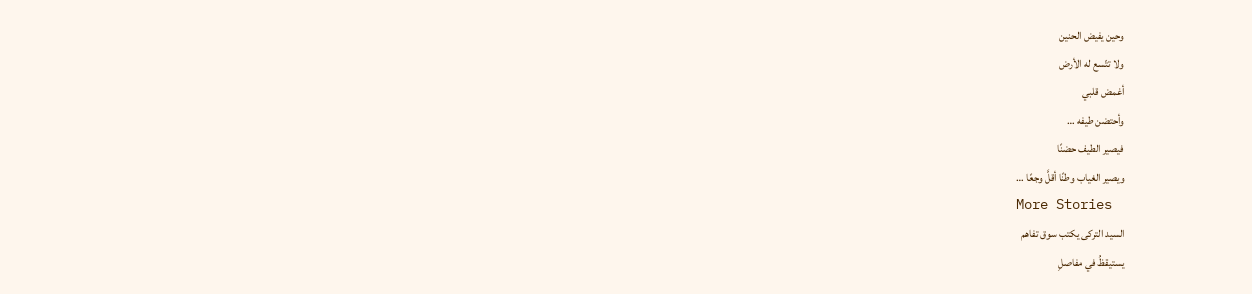وحين يفيض الحنين
ولا تتّسع له الأرض
أغمض قلبي
وأحتضن طيفه …
فيصير الطيف حضنًا
ويصير الغياب وطنًا أقلَّ وجعًا …
More Stories
السيد التركى يكتب سوق تفاهم
يستيقظُ في مفاصلِ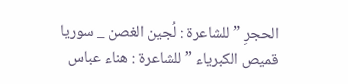الحجرِ ” للشاعرة : لُجين الغصن _ سوريا
قميص الكبرياء ” للشاعرة : هناء عباس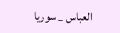العباس _ سوريا